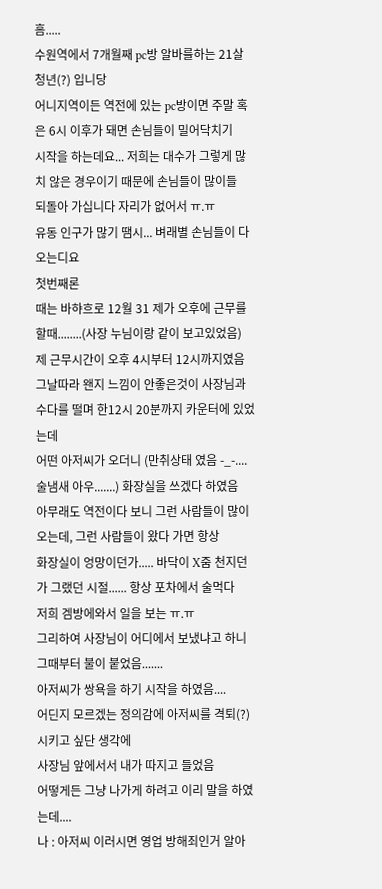흠.....
수원역에서 7개월째 pc방 알바를하는 21살 청년(?) 입니당
어니지역이든 역전에 있는 pc방이면 주말 혹은 6시 이후가 돼면 손님들이 밀어닥치기
시작을 하는데요... 저희는 대수가 그렇게 많치 않은 경우이기 때문에 손님들이 많이들
되돌아 가십니다 자리가 없어서 ㅠ.ㅠ
유동 인구가 많기 땜시... 벼래별 손님들이 다오는디요
첫번째론
때는 바햐흐로 12월 31 제가 오후에 근무를 할때........(사장 누님이랑 같이 보고있었음)
제 근무시간이 오후 4시부터 12시까지였음
그날따라 왠지 느낌이 안좋은것이 사장님과 수다를 떨며 한12시 20분까지 카운터에 있었는데
어떤 아저씨가 오더니 (만취상태 였음 -_-....술냄새 아우.......) 화장실을 쓰겠다 하였음
아무래도 역전이다 보니 그런 사람들이 많이 오는데, 그런 사람들이 왔다 가면 항상
화장실이 엉망이던가..... 바닥이 X줌 천지던가 그랬던 시절...... 항상 포차에서 술먹다
저희 겜방에와서 일을 보는 ㅠ.ㅠ
그리하여 사장님이 어디에서 보냈냐고 하니 그때부터 불이 붙었음.......
아저씨가 쌍욕을 하기 시작을 하였음....
어딘지 모르겠는 정의감에 아저씨를 격퇴(?) 시키고 싶단 생각에
사장님 앞에서서 내가 따지고 들었음
어떻게든 그냥 나가게 하려고 이리 말을 하였는데....
나 : 아저씨 이러시면 영업 방해죄인거 알아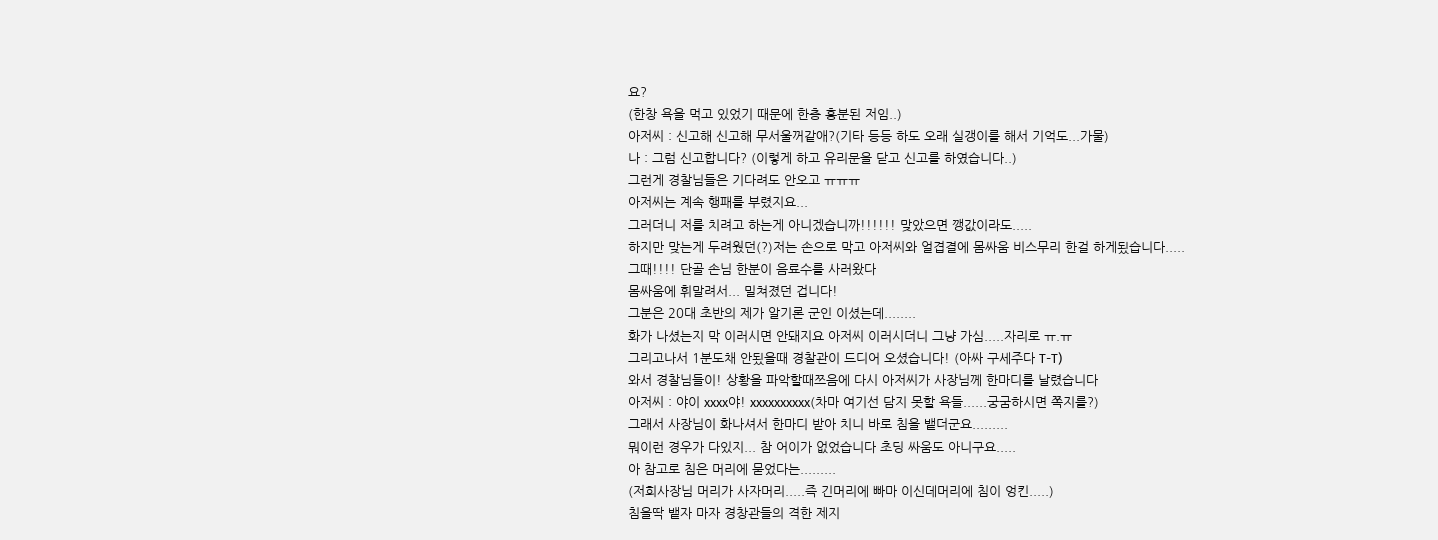요?
(한창 욕을 먹고 있었기 때문에 한층 흥분된 저임..)
아저씨 : 신고해 신고해 무서울꺼같애?(기타 등등 하도 오래 실갱이를 해서 기억도...가물)
나 : 그럼 신고합니다? (이렇게 하고 유리문을 닫고 신고를 하였습니다..)
그런게 경찰님들은 기다려도 안오고 ㅠㅠㅠ
아저씨는 계속 행패를 부렸지요...
그러더니 저를 치려고 하는게 아니겠습니까!!!!!! 맞았으면 깽값이라도.....
하지만 맞는게 두려웠던(?)저는 손으로 막고 아저씨와 얼겹결에 몸싸움 비스무리 한걸 하게됬습니다.....
그때!!!! 단골 손님 한분이 음료수를 사러왔다
몸싸움에 휘말려서... 밀쳐졌던 겁니다!
그분은 20대 초반의 제가 알기론 군인 이셨는데........
화가 나셨는지 막 이러시면 안돼지요 아저씨 이러시더니 그냥 가심.....자리로 ㅠ.ㅠ
그리고나서 1분도채 안됬을때 경찰관이 드디어 오셨습니다! (아싸 구세주다 T-T)
와서 경찰님들이! 상황을 파악할때쯔음에 다시 아저씨가 사장님께 한마디를 날렸습니다
아저씨 : 야이 xxxx야! xxxxxxxxxx(차마 여기선 담지 못할 욕들......궁굼하시면 쪽지를?)
그래서 사장님이 화나셔서 한마디 받아 치니 바로 침을 뱉더군요.........
뭐이런 경우가 다있지... 참 어이가 없었습니다 초딩 싸움도 아니구요.....
아 참고로 침은 머리에 묻었다는.........
(저희사장님 머리가 사자머리.....즉 긴머리에 빠마 이신데머리에 침이 엉킨.....)
침을딱 뱉자 마자 경창관들의 격한 제지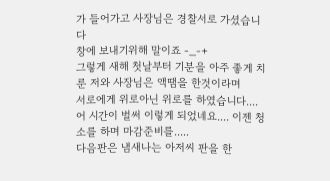가 들어가고 사장님은 경찰서로 가셨습니다
창에 보내기위해 말이죠 -_-+
그렇게 새해 첫날부터 기분을 아주 좋게 치룬 저와 사장님은 액땜을 한것이라며
서로에게 위로아닌 위로를 하였습니다....
어 시간이 벌써 이렇게 되었네요.... 이젠 청소를 하며 마감준비를.....
다음판은 냄새나는 아저씨 판을 한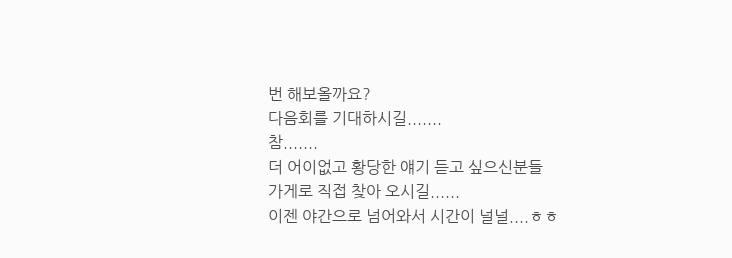번 해보올까요?
다음회를 기대하시길.......
참.......
더 어이없고 황당한 얘기 듣고 싶으신분들
가게로 직접 찾아 오시길......
이젠 야간으로 넘어와서 시간이 널널....ㅎㅎ